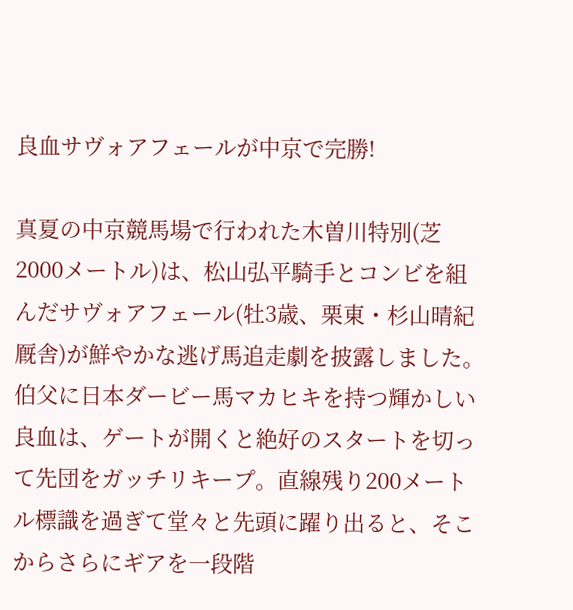良血サヴォアフェールが中京で完勝!

真夏の中京競馬場で行われた木曽川特別(芝2000メートル)は、松山弘平騎手とコンビを組んだサヴォアフェール(牡3歳、栗東・杉山晴紀厩舎)が鮮やかな逃げ馬追走劇を披露しました。伯父に日本ダービー馬マカヒキを持つ輝かしい良血は、ゲートが開くと絶好のスタートを切って先団をガッチリキープ。直線残り200メートル標識を過ぎて堂々と先頭に躍り出ると、そこからさらにギアを一段階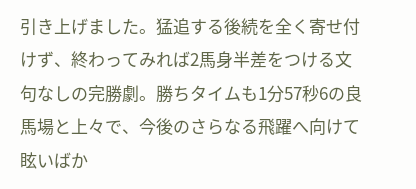引き上げました。猛追する後続を全く寄せ付けず、終わってみれば2馬身半差をつける文句なしの完勝劇。勝ちタイムも1分57秒6の良馬場と上々で、今後のさらなる飛躍へ向けて眩いばか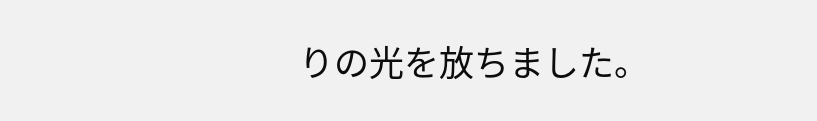りの光を放ちました。